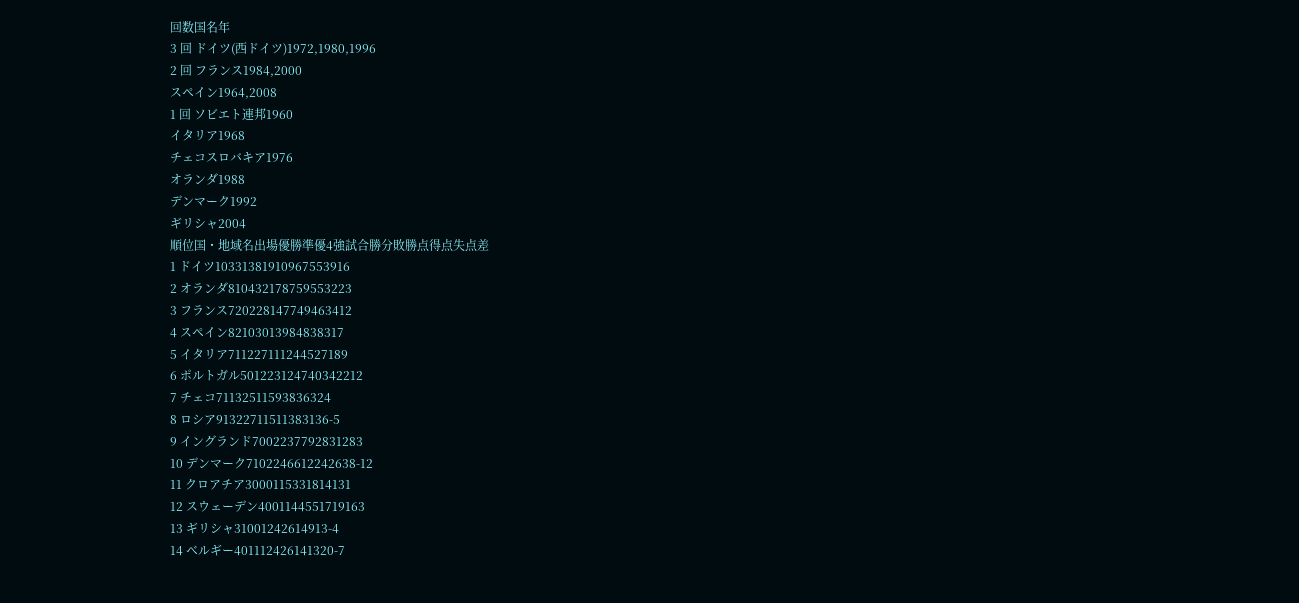回数国名年
3 回 ドイツ(西ドイツ)1972,1980,1996
2 回 フランス1984,2000
スペイン1964,2008
1 回 ソビエト連邦1960
イタリア1968
チェコスロバキア1976
オランダ1988
デンマーク1992
ギリシャ2004
順位国・地域名出場優勝準優4強試合勝分敗勝点得点失点差
1 ドイツ10331381910967553916
2 オランダ810432178759553223
3 フランス720228147749463412
4 スペイン82103013984838317
5 イタリア711227111244527189
6 ポルトガル501223124740342212
7 チェコ71132511593836324
8 ロシア91322711511383136-5
9 イングランド7002237792831283
10 デンマーク7102246612242638-12
11 クロアチア3000115331814131
12 スウェーデン4001144551719163
13 ギリシャ31001242614913-4
14 ベルギー401112426141320-7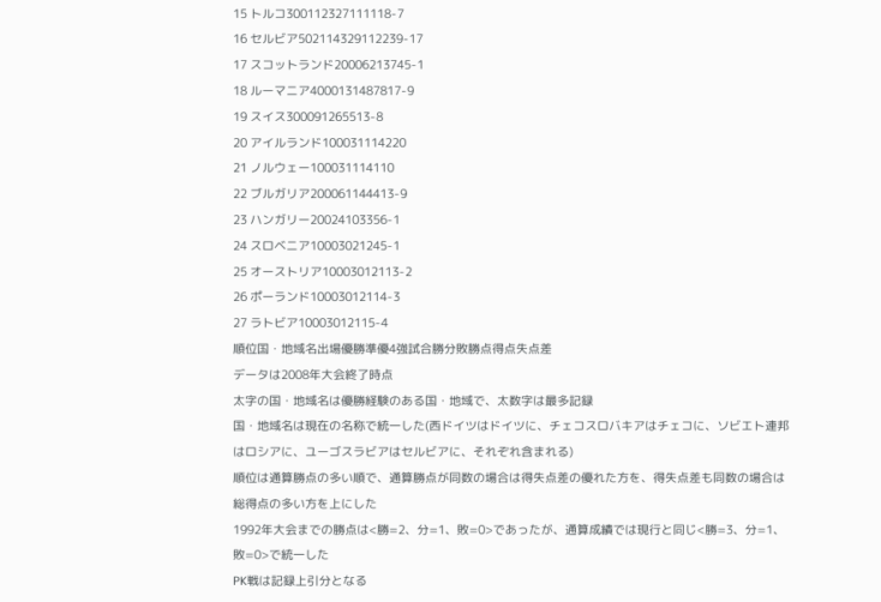15 トルコ300112327111118-7
16 セルビア502114329112239-17
17 スコットランド20006213745-1
18 ルーマニア4000131487817-9
19 スイス300091265513-8
20 アイルランド100031114220
21 ノルウェー100031114110
22 ブルガリア200061144413-9
23 ハンガリー20024103356-1
24 スロベニア10003021245-1
25 オーストリア10003012113-2
26 ポーランド10003012114-3
27 ラトビア10003012115-4
順位国・地域名出場優勝準優4強試合勝分敗勝点得点失点差
データは2008年大会終了時点
太字の国・地域名は優勝経験のある国・地域で、太数字は最多記録
国・地域名は現在の名称で統一した(西ドイツはドイツに、チェコスロバキアはチェコに、ソビエト連邦はロシアに、ユーゴスラビアはセルビアに、それぞれ含まれる)
順位は通算勝点の多い順で、通算勝点が同数の場合は得失点差の優れた方を、得失点差も同数の場合は総得点の多い方を上にした
1992年大会までの勝点は<勝=2、分=1、敗=0>であったが、通算成績では現行と同じ<勝=3、分=1、敗=0>で統一した
PK戦は記録上引分となる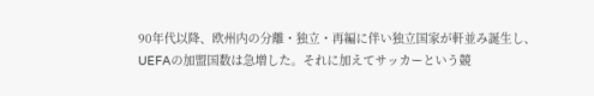90年代以降、欧州内の分離・独立・再編に伴い独立国家が軒並み誕生し、UEFAの加盟国数は急増した。それに加えてサッカーという競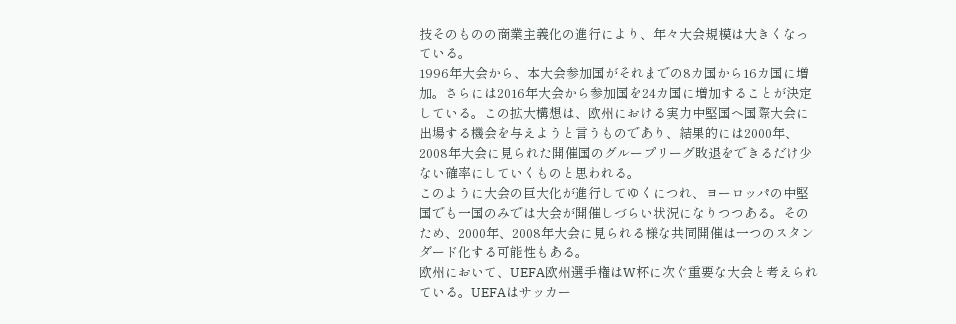技そのものの商業主義化の進行により、年々大会規模は大きくなっている。
1996年大会から、本大会参加国がそれまでの8カ国から16カ国に増加。さらには2016年大会から参加国を24カ国に増加することが決定している。この拡大構想は、欧州における実力中堅国へ国際大会に出場する機会を与えようと言うものであり、結果的には2000年、2008年大会に見られた開催国のグループリーグ敗退をできるだけ少ない確率にしていくものと思われる。
このように大会の巨大化が進行してゆくにつれ、ヨーロッパの中堅国でも一国のみでは大会が開催しづらい状況になりつつある。そのため、2000年、2008年大会に見られる様な共同開催は一つのスタンダード化する可能性もある。
欧州において、UEFA欧州選手権はW杯に次ぐ重要な大会と考えられている。UEFAはサッカー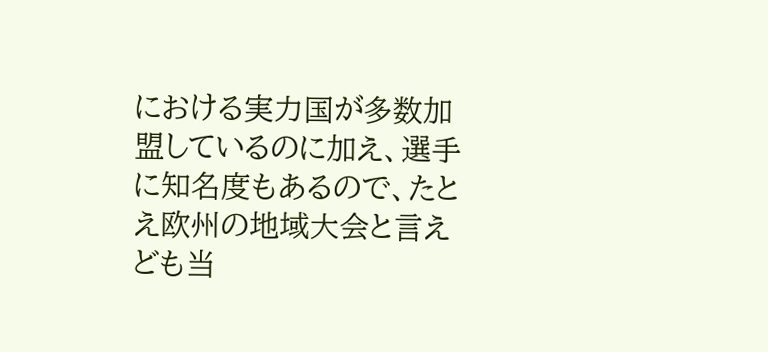における実力国が多数加盟しているのに加え、選手に知名度もあるので、たとえ欧州の地域大会と言えども当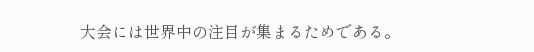大会には世界中の注目が集まるためである。